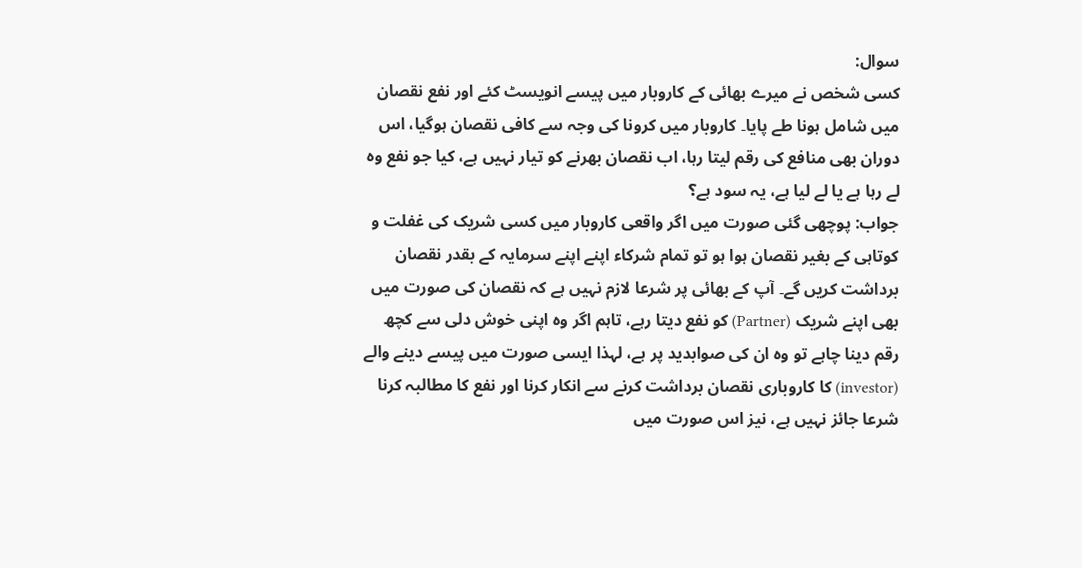سوال:
کسی شخص نے میرے بھائی كے کاروبار میں پیسے انویسٹ کئے اور نفع نقصان میں شامل ہونا طے پایا۔ کاروبار میں کرونا کی وجہ سے کافی نقصان ہوگیا، اس دوران بھی منافع کی رقم لیتا رہا، اب نقصان بھرنے کو تیار نہیں ہے، کیا جو نفع وہ لے رہا ہے یا لے لیا ہے، یہ سود ہے؟
جواب: پوچھی گئی صورت میں اگر واقعی کاروبار میں کسی شریک کی غفلت و کوتاہی کے بغیر نقصان ہوا ہو تو تمام شرکاء اپنے اپنے سرمایہ کے بقدر نقصان برداشت کریں گے۔ آپ کے بھائی پر شرعا لازم نہیں ہے کہ نقصان کی صورت میں بھی اپنے شریک (Partner) کو نفع دیتا رہے، تاہم اگر وہ اپنی خوش دلی سے کچھ رقم دینا چاہے تو وہ ان کی صوابدید پر ہے، لہذا ایسی صورت میں پیسے دینے والے (investor) کا کاروباری نقصان برداشت کرنے سے انکار کرنا اور نفع کا مطالبہ کرنا شرعا جائز نہیں ہے، نیز اس صورت میں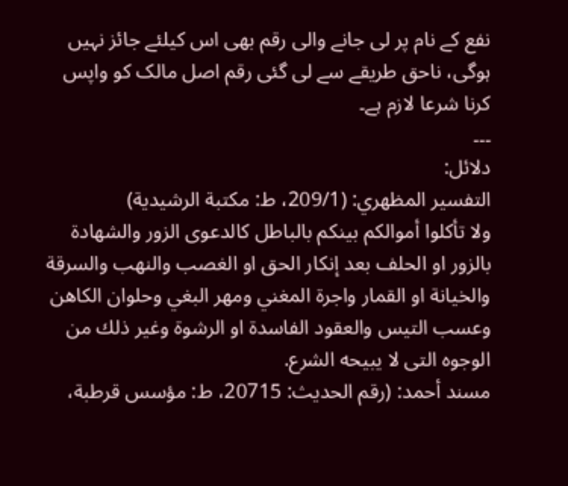نفع کے نام پر لی جانے والی رقم بھی اس کیلئے جائز نہیں ہوگی، ناحق طریقے سے لی گئی رقم اصل مالک کو واپس کرنا شرعا لازم ہے۔
۔۔۔
دلائل:
التفسير المظهري: (209/1، ط: مکتبة الرشيدیة)
ولا تأكلوا أموالكم بينكم بالباطل كالدعوى الزور والشهادة بالزور او الحلف بعد إنكار الحق او الغصب والنهب والسرقة والخيانة او القمار واجرة المغني ومهر البغي وحلوان الكاهن وعسب التيس والعقود الفاسدة او الرشوة وغير ذلك من الوجوه التى لا يبیحه الشرع.
مسند أحمد: (رقم الحدیث: 20715، ط: مؤسس قرطبة،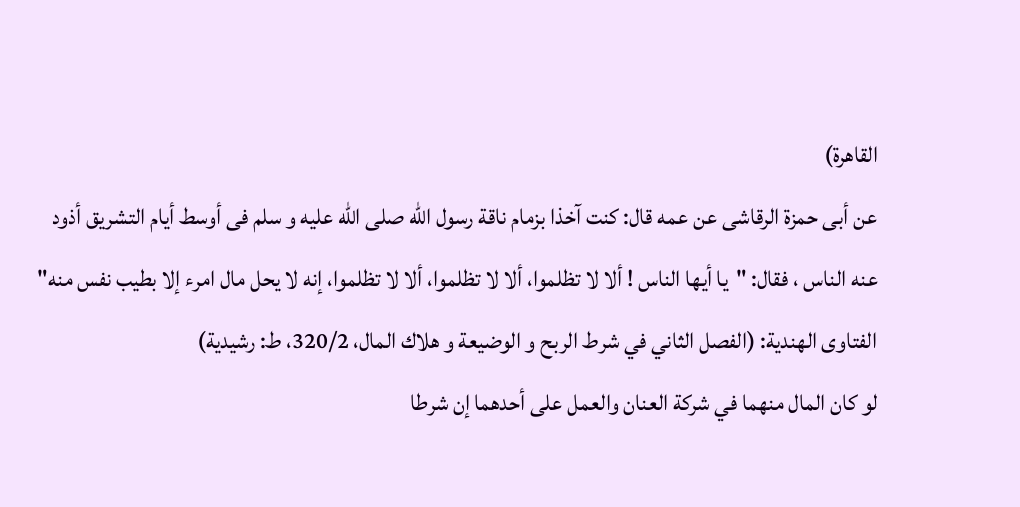القاھرۃ)
عن أبی حمزۃ الرقاشی عن عمه قال: کنت آخذا بزمام ناقة رسول اللّٰه صلی اللّٰه علیه و سلم فی أوسط أیام التشریق أذود عنه الناس ، فقال: "یا أیها الناس ! ألا لا تظلموا، ألا لا تظلموا، ألا لا تظلموا، إنه لا یحل مال امرء إلا بطیب نفس منه"
الفتاوی الهندیة: (الفصل الثاني في شرط الربح و الوضيعة و هلاك المال، 320/2، ط: رشيدية)
لو كان المال منهما في شركة العنان والعمل على أحدهما إن شرطا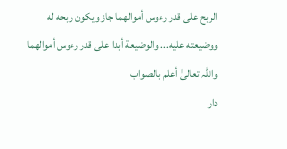الربح على قدر رءوس أموالهما جاز ويكون ربحه له ووضيعته عليه... والوضيعة أبدا على قدر رءوس أموالهما
واللہ تعالیٰ أعلم بالصواب
دار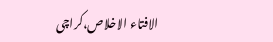الافتاء الاخلاص،کراچی